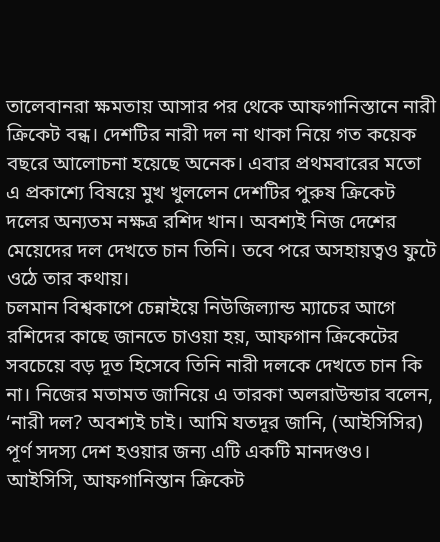তালেবানরা ক্ষমতায় আসার পর থেকে আফগানিস্তানে নারী ক্রিকেট বন্ধ। দেশটির নারী দল না থাকা নিয়ে গত কয়েক বছরে আলোচনা হয়েছে অনেক। এবার প্রথমবারের মতো এ প্রকাশ্যে বিষয়ে মুখ খুললেন দেশটির পুরুষ ক্রিকেট দলের অন্যতম নক্ষত্র রশিদ খান। অবশ্যই নিজ দেশের মেয়েদের দল দেখতে চান তিনি। তবে পরে অসহায়ত্বও ফুটে ওঠে তার কথায়।
চলমান বিশ্বকাপে চেন্নাইয়ে নিউজিল্যান্ড ম্যাচের আগে রশিদের কাছে জানতে চাওয়া হয়, আফগান ক্রিকেটের সবচেয়ে বড় দূত হিসেবে তিনি নারী দলকে দেখতে চান কি না। নিজের মতামত জানিয়ে এ তারকা অলরাউন্ডার বলেন, ‘নারী দল? অবশ্যই চাই। আমি যতদূর জানি, (আইসিসির) পূর্ণ সদস্য দেশ হওয়ার জন্য এটি একটি মানদণ্ডও। আইসিসি, আফগানিস্তান ক্রিকেট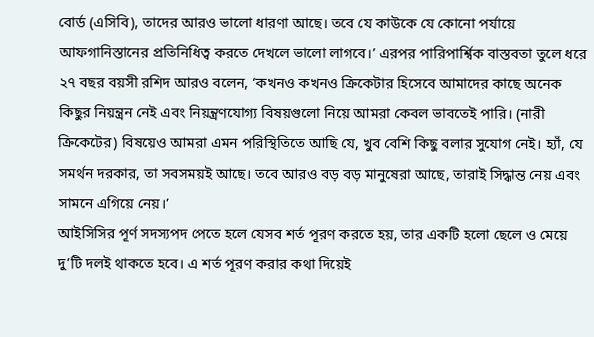বোর্ড (এসিবি), তাদের আরও ভালো ধারণা আছে। তবে যে কাউকে যে কোনো পর্যায়ে আফগানিস্তানের প্রতিনিধিত্ব করতে দেখলে ভালো লাগবে।’ এরপর পারিপার্শ্বিক বাস্তবতা তুলে ধরে ২৭ বছর বয়সী রশিদ আরও বলেন, ‘কখনও কখনও ক্রিকেটার হিসেবে আমাদের কাছে অনেক কিছুর নিয়ন্ত্রন নেই এবং নিয়ন্ত্রণযোগ্য বিষয়গুলো নিয়ে আমরা কেবল ভাবতেই পারি। (নারী ক্রিকেটের) বিষয়েও আমরা এমন পরিস্থিতিতে আছি যে, খুব বেশি কিছু বলার সুযোগ নেই। হ্যাঁ, যে সমর্থন দরকার, তা সবসময়ই আছে। তবে আরও বড় বড় মানুষেরা আছে, তারাই সিদ্ধান্ত নেয় এবং সামনে এগিয়ে নেয়।’
আইসিসির পূর্ণ সদস্যপদ পেতে হলে যেসব শর্ত পূরণ করতে হয়, তার একটি হলো ছেলে ও মেয়ে দু’টি দলই থাকতে হবে। এ শর্ত পূরণ করার কথা দিয়েই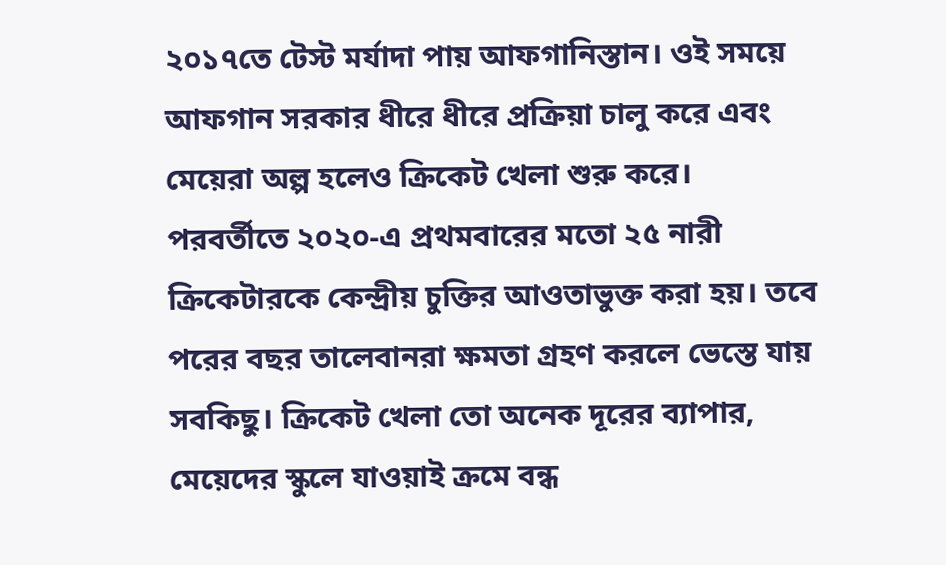২০১৭তে টেস্ট মর্যাদা পায় আফগানিস্তান। ওই সময়ে আফগান সরকার ধীরে ধীরে প্রক্রিয়া চালু করে এবং মেয়েরা অল্প হলেও ক্রিকেট খেলা শুরু করে।
পরবর্তীতে ২০২০-এ প্রথমবারের মতো ২৫ নারী ক্রিকেটারকে কেন্দ্রীয় চুক্তির আওতাভুক্ত করা হয়। তবে পরের বছর তালেবানরা ক্ষমতা গ্রহণ করলে ভেস্তে যায় সবকিছু। ক্রিকেট খেলা তো অনেক দূরের ব্যাপার, মেয়েদের স্কুলে যাওয়াই ক্রমে বন্ধ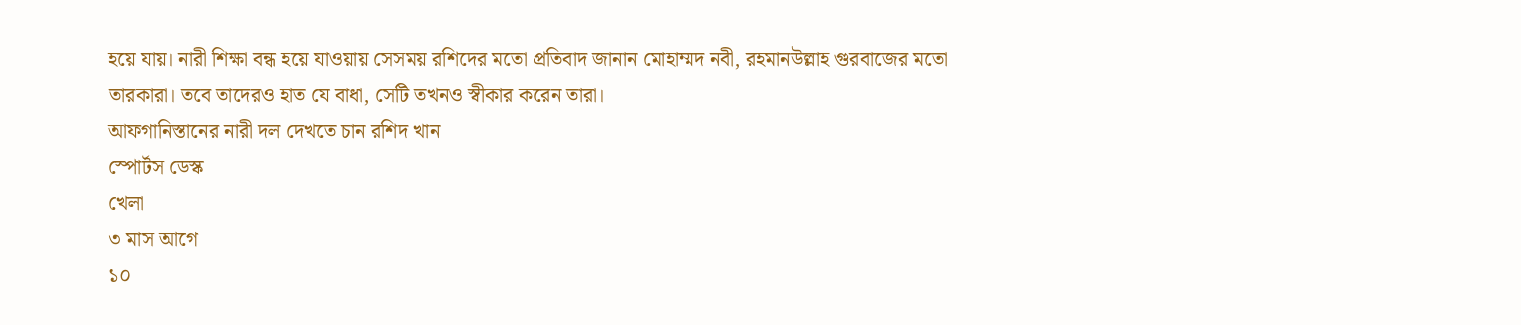হয়ে যায়। নারী শিক্ষা বন্ধ হয়ে যাওয়ায় সেসময় রশিদের মতো প্রতিবাদ জানান মোহাম্মদ নবী, রহমানউল্লাহ গুরবাজের মতো তারকারা। তবে তাদেরও হাত যে বাধা, সেটি তখনও স্বীকার করেন তারা।
আফগানিস্তানের নারী দল দেখতে চান রশিদ খান
স্পোর্টস ডেস্ক
খেলা
৩ মাস আগে
১০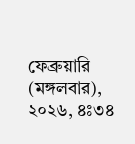ফেব্রুয়ারি (মঙ্গলবার), ২০২৬, ৪ঃ৩৪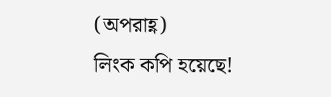(অপরাহ্ণ)
লিংক কপি হয়েছে!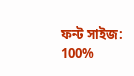ফন্ট সাইজ:
100%